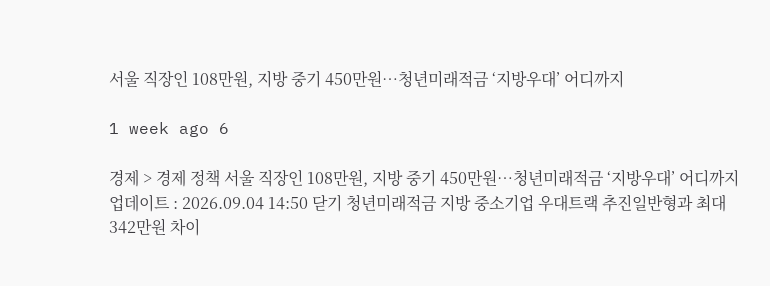서울 직장인 108만원, 지방 중기 450만원…청년미래적금 ‘지방우대’ 어디까지

1 week ago 6

경제 > 경제 정책 서울 직장인 108만원, 지방 중기 450만원…청년미래적금 ‘지방우대’ 어디까지 업데이트 : 2026.09.04 14:50 닫기 청년미래적금 지방 중소기업 우대트랙 추진일반형과 최대 342만원 차이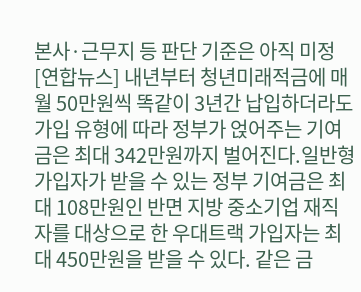본사·근무지 등 판단 기준은 아직 미정 [연합뉴스] 내년부터 청년미래적금에 매월 50만원씩 똑같이 3년간 납입하더라도 가입 유형에 따라 정부가 얹어주는 기여금은 최대 342만원까지 벌어진다.일반형 가입자가 받을 수 있는 정부 기여금은 최대 108만원인 반면 지방 중소기업 재직자를 대상으로 한 우대트랙 가입자는 최대 450만원을 받을 수 있다. 같은 금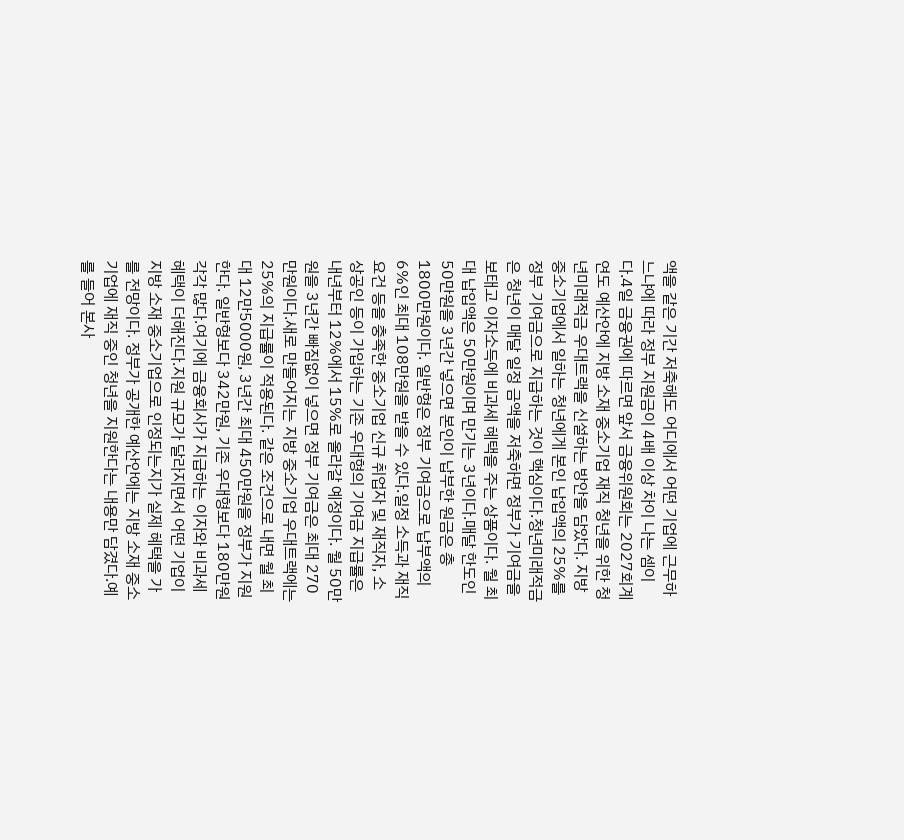액을 같은 기간 저축해도 어디에서 어떤 기업에 근무하느냐에 따라 정부 지원금이 4배 이상 차이 나는 셈이다.4일 금융권에 따르면 앞서 금융위원회는 2027회계연도 예산안에 지방 소재 중소기업 재직 청년을 위한 청년미래적금 우대트랙을 신설하는 방안을 담았다. 지방 중소기업에서 일하는 청년에게 본인 납입액의 25%를 정부 기여금으로 지급하는 것이 핵심이다.청년미래적금은 청년이 매달 일정 금액을 저축하면 정부가 기여금을 보태고 이자소득에 비과세 혜택을 주는 상품이다. 월 최대 납입액은 50만원이며 만기는 3년이다.매달 한도인 50만원을 3년간 넣으면 본인이 납부한 원금은 총 1800만원이다. 일반형은 정부 기여금으로 납부액의 6%인 최대 108만원을 받을 수 있다.일정 소득과 재직 요건 등을 충족한 중소기업 신규 취업자 및 재직자, 소상공인 등이 가입하는 기존 우대형의 기여금 지급률은 내년부터 12%에서 15%로 올라갈 예정이다. 월 50만원을 3년간 빠짐없이 넣으면 정부 기여금은 최대 270만원이다.새로 만들어지는 지방 중소기업 우대트랙에는 25%의 지급률이 적용된다. 같은 조건으로 내면 월 최대 12만5000원, 3년간 최대 450만원을 정부가 지원한다. 일반형보다 342만원, 기존 우대형보다 180만원 각각 많다.여기에 금융회사가 지급하는 이자와 비과세 혜택이 더해진다.지원 규모가 달라지면서 어떤 기업이 지방 소재 중소기업으로 인정되는지가 실제 혜택을 가를 전망이다. 정부가 공개한 예산안에는 지방 소재 중소기업에 재직 중인 청년을 지원한다는 내용만 담겼다.예를 들어 본사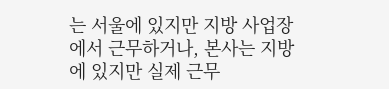는 서울에 있지만 지방 사업장에서 근무하거나, 본사는 지방에 있지만 실제 근무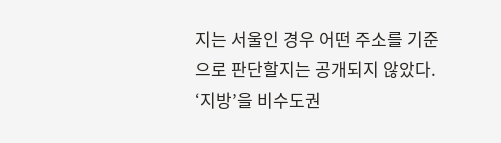지는 서울인 경우 어떤 주소를 기준으로 판단할지는 공개되지 않았다. ‘지방’을 비수도권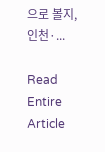으로 볼지, 인천·...

Read Entire Article